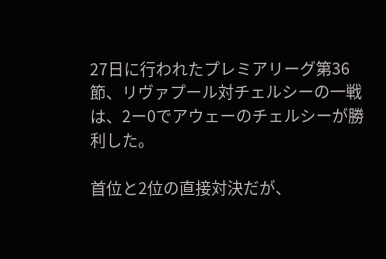27日に行われたプレミアリーグ第36節、リヴァプール対チェルシーの一戦は、2ー0でアウェーのチェルシーが勝利した。

首位と2位の直接対決だが、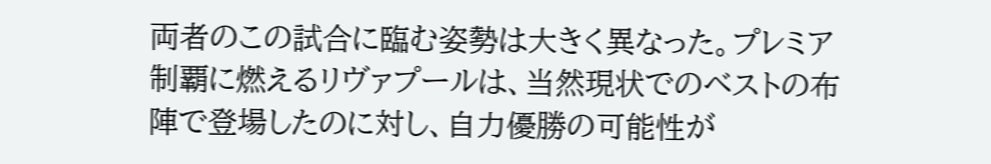両者のこの試合に臨む姿勢は大きく異なった。プレミア制覇に燃えるリヴァプールは、当然現状でのベストの布陣で登場したのに対し、自力優勝の可能性が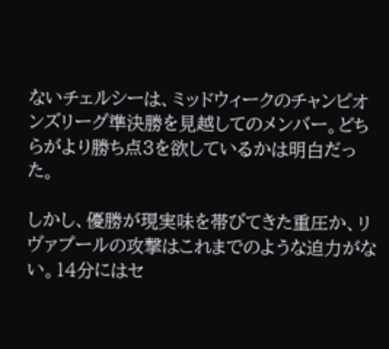ないチェルシーは、ミッドウィークのチャンピオンズリーグ準決勝を見越してのメンバー。どちらがより勝ち点3を欲しているかは明白だった。

しかし、優勝が現実味を帯びてきた重圧か、リヴァプールの攻撃はこれまでのような迫力がない。14分にはセ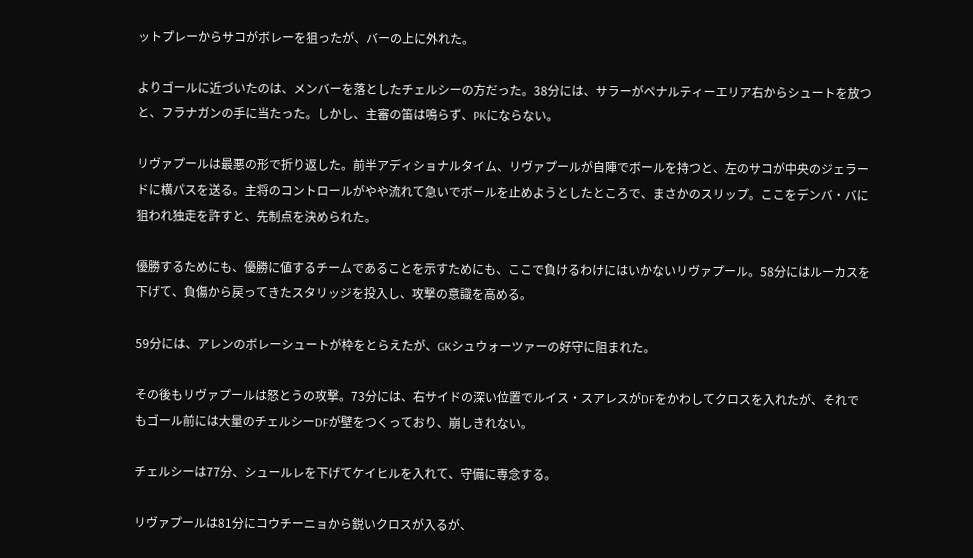ットプレーからサコがボレーを狙ったが、バーの上に外れた。

よりゴールに近づいたのは、メンバーを落としたチェルシーの方だった。38分には、サラーがペナルティーエリア右からシュートを放つと、フラナガンの手に当たった。しかし、主審の笛は鳴らず、PKにならない。

リヴァプールは最悪の形で折り返した。前半アディショナルタイム、リヴァプールが自陣でボールを持つと、左のサコが中央のジェラードに横パスを送る。主将のコントロールがやや流れて急いでボールを止めようとしたところで、まさかのスリップ。ここをデンバ・バに狙われ独走を許すと、先制点を決められた。

優勝するためにも、優勝に値するチームであることを示すためにも、ここで負けるわけにはいかないリヴァプール。58分にはルーカスを下げて、負傷から戻ってきたスタリッジを投入し、攻撃の意識を高める。

59分には、アレンのボレーシュートが枠をとらえたが、GKシュウォーツァーの好守に阻まれた。

その後もリヴァプールは怒とうの攻撃。73分には、右サイドの深い位置でルイス・スアレスがDFをかわしてクロスを入れたが、それでもゴール前には大量のチェルシーDFが壁をつくっており、崩しきれない。

チェルシーは77分、シュールレを下げてケイヒルを入れて、守備に専念する。

リヴァプールは81分にコウチーニョから鋭いクロスが入るが、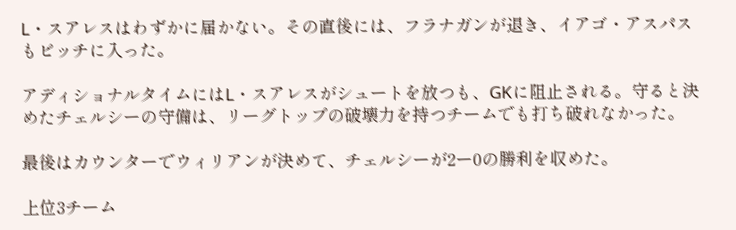L・スアレスはわずかに届かない。その直後には、フラナガンが退き、イアゴ・アスパスもピッチに入った。

アディショナルタイムにはL・スアレスがシュートを放つも、GKに阻止される。守ると決めたチェルシーの守備は、リーグトップの破壊力を持つチームでも打ち破れなかった。

最後はカウンターでウィリアンが決めて、チェルシーが2ー0の勝利を収めた。

上位3チーム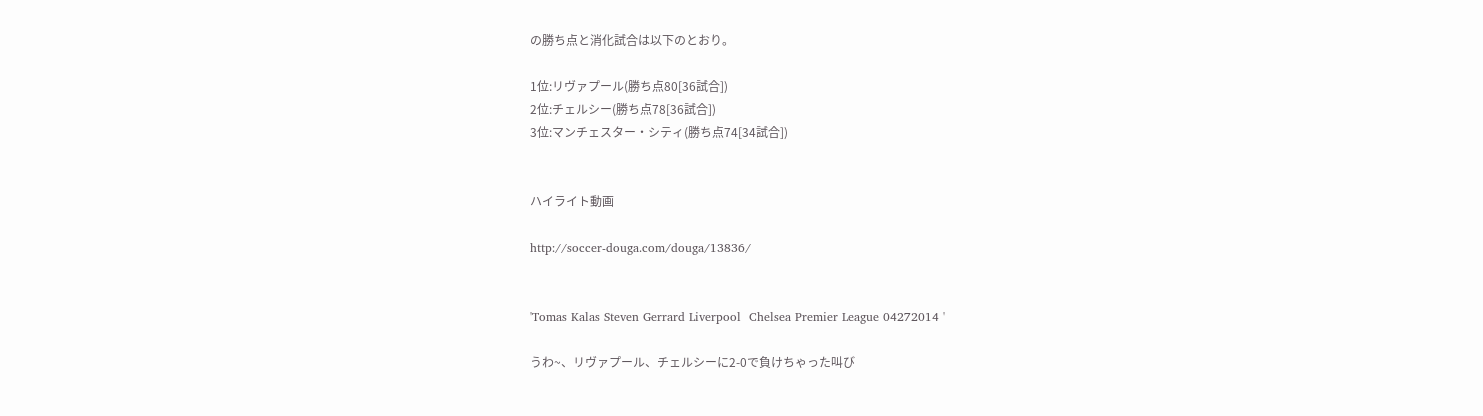の勝ち点と消化試合は以下のとおり。

1位:リヴァプール(勝ち点80[36試合])
2位:チェルシー(勝ち点78[36試合])
3位:マンチェスター・シティ(勝ち点74[34試合])


ハイライト動画

http://soccer-douga.com/douga/13836/


'Tomas Kalas Steven Gerrard Liverpool  Chelsea Premier League 04272014 '

うわ~、リヴァプール、チェルシーに2-0で負けちゃった叫び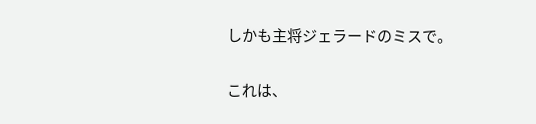しかも主将ジェラードのミスで。

これは、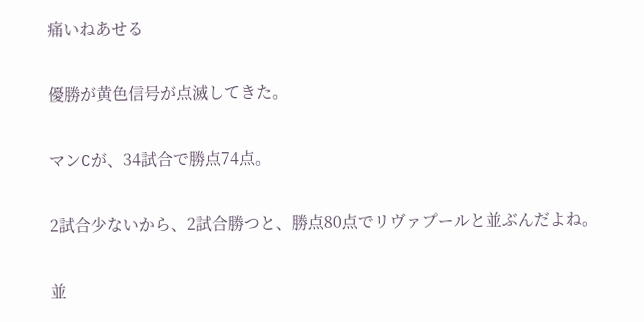痛いねあせる

優勝が黄色信号が点滅してきた。

マンCが、34試合で勝点74点。

2試合少ないから、2試合勝つと、勝点80点でリヴァプールと並ぶんだよね。

並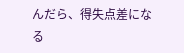んだら、得失点差になる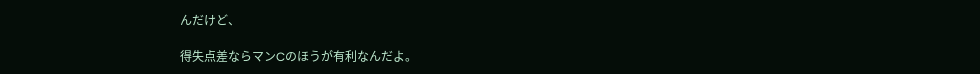んだけど、

得失点差ならマンCのほうが有利なんだよ。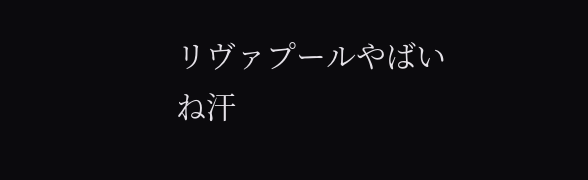リヴァプールやばいね汗